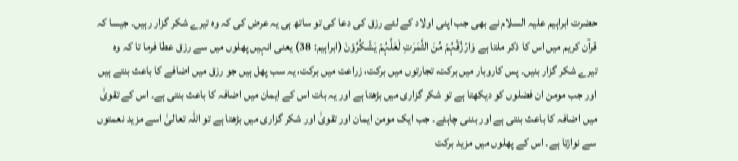حضرت ابراہیم علیہ السلام نے بھی جب اپنی اولاد کے لئے رزق کی دعا کی تو ساتھ ہی یہ عرض کی کہ وہ تیرے شکر گزار رہیں۔ جیسا کہ قرآن کریم میں اس کا ذکر ملتا ہے وَارۡزُقۡہُمۡ مِّنَ الثَّمَرٰتِ لَعَلَّہُمۡ یَشۡکُرُوۡنَ (ابراہیم: 38) یعنی انہیں پھلوں میں سے رزق عطا فرما تا کہ وہ تیرے شکر گزار بنیں۔ پس کاروبار میں برکت، تجارتوں میں برکت، زراعت میں برکت، یہ سب پھل ہیں جو رزق میں اضافے کا باعث بنتے ہیں اور جب مومن ان فضلوں کو دیکھتا ہے تو شکر گزاری میں بڑھتا ہے اور یہ بات اس کے ایمان میں اضافہ کا باعث بنتی ہے۔ اس کے تقویٰ میں اضافہ کا باعث بنتی ہے اور بننی چاہئے۔ جب ایک مومن ایمان اور تقویٰ اور شکر گزاری میں بڑھتا ہے تو اللہ تعالیٰ اسے مزید نعمتوں سے نوازتا ہے۔ اس کے پھلوں میں مزید برکت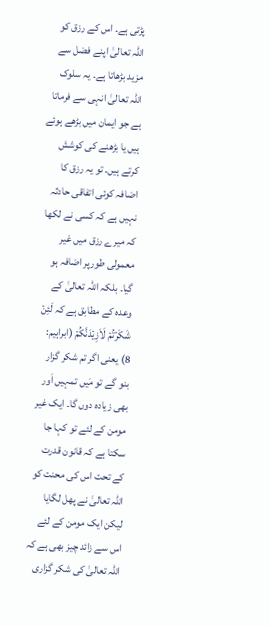پڑتی ہے۔ اس کے رزق کو اللہ تعالیٰ اپنے فضل سے مزید بڑھاتا ہے۔ یہ سلوک اللہ تعالیٰ انہی سے فرماتا ہے جو ایمان میں بڑھے ہوئے ہیں یا بڑھنے کی کوشش کرتے ہیں۔ تو یہ رزق کا اضافہ کوئی اتفاقی حادثہ نہیں ہے کہ کسی نے لکھا کہ میرے رزق میں غیر معمولی طورپر اضافہ ہو گیا۔ بلکہ اللہ تعالیٰ کے وعدہ کے مطابق ہے کہ لَئِنۡ شَکَرۡتُمۡ لَاَزِیۡدَنَّکُمۡ (ابراہیم: 8) یعنی اگر تم شکر گزار بنو گے تو مَیں تمہیں اَور بھی زیادہ دوں گا۔ ایک غیر مومن کے لئے تو کہا جا سکتا ہے کہ قانون قدرت کے تحت اس کی محنت کو اللہ تعالیٰ نے پھل لگایا لیکن ایک مومن کے لئے اس سے زائد چیز بھی ہے کہ اللہ تعالیٰ کی شکر گزاری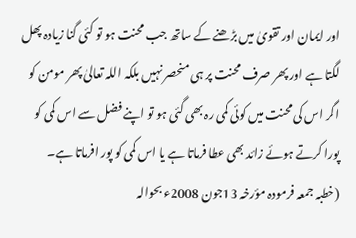اور ایمان اور تقویٰ میں بڑھنے کے ساتھ جب محنت ہو تو کئی گنا زیادہ پھل لگتا ہے اور پھر صرف محنت پر ہی منحصر نہیں بلکہ اللہ تعالیٰ پھر مومن کو اگر اس کی محنت میں کوئی کمی رہ بھی گئی ہو تو اپنے فضل سے اس کمی کو پورا کرتے ہوئے زائد بھی عطا فرماتا ہے یا اس کمی کو پور افرماتا ہے۔
(خطبہ جمعہ فرمودہ مؤرخہ 13جون 2008ء بحوالہ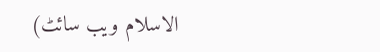الاسلام ویب سائٹ)